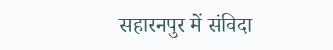सहारनपुर में संविदा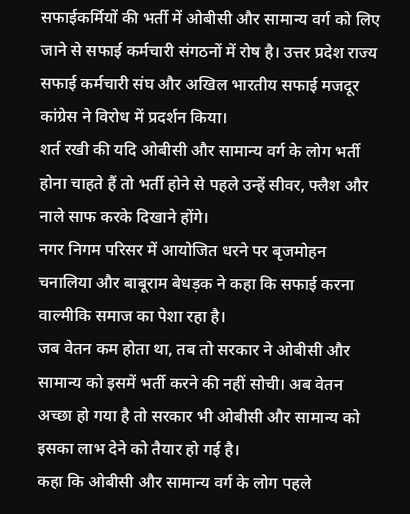सफाईकर्मियों की भर्ती में ओबीसी और सामान्य वर्ग को लिए जाने से सफाई कर्मचारी संगठनों में रोष है। उत्तर प्रदेश राज्य सफाई कर्मचारी संघ और अखिल भारतीय सफाई मजदूर कांग्रेस ने विरोध में प्रदर्शन किया।
शर्त रखी की यदि ओबीसी और सामान्य वर्ग के लोग भर्ती होना चाहते हैं तो भर्ती होने से पहले उन्हें सीवर, फ्लैश और नाले साफ करके दिखाने होंगे।
नगर निगम परिसर में आयोजित धरने पर बृजमोहन चनालिया और बाबूराम बेधड़क ने कहा कि सफाई करना वाल्मीकि समाज का पेशा रहा है।
जब वेतन कम होता था, तब तो सरकार ने ओबीसी और सामान्य को इसमें भर्ती करने की नहीं सोची। अब वेतन अच्छा हो गया है तो सरकार भी ओबीसी और सामान्य को इसका लाभ देने को तैयार हो गई है।
कहा कि ओबीसी और सामान्य वर्ग के लोग पहले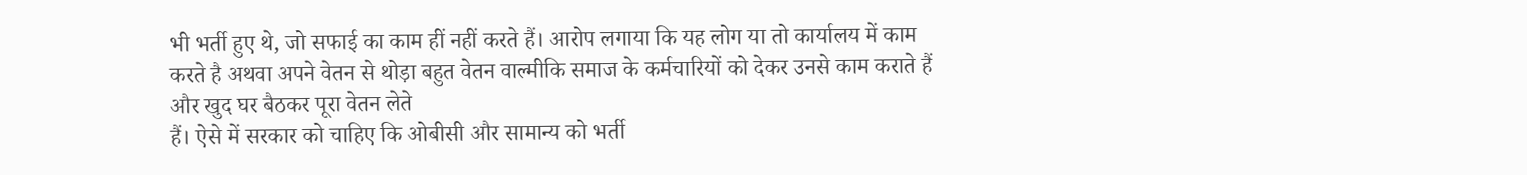भी भर्ती हुए थे, जो सफाई का काम हीं नहीं करते हैं। आरोप लगाया कि यह लोग या तो कार्यालय में काम करते है अथवा अपने वेतन से थोड़ा बहुत वेतन वाल्मीकि समाज के कर्मचारियों को देकर उनसे काम कराते हैं और खुद घर बैठकर पूरा वेतन लेते
हैं। ऐसे में सरकार को चाहिए कि ओबीसी और सामान्य को भर्ती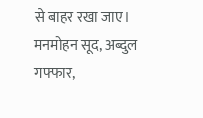से बाहर रखा जाए। मनमोहन सूद, अब्दुल गफ्फार,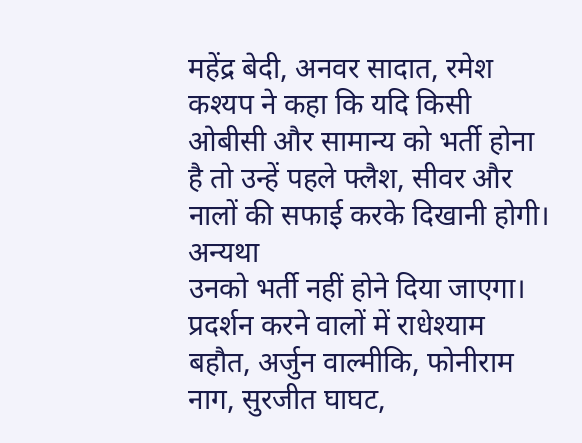महेंद्र बेदी, अनवर सादात, रमेश कश्यप ने कहा कि यदि किसी ओबीसी और सामान्य को भर्ती होना है तो उन्हें पहले फ्लैश, सीवर और नालों की सफाई करके दिखानी होगी। अन्यथा
उनको भर्ती नहीं होने दिया जाएगा। प्रदर्शन करने वालों में राधेश्याम बहौत, अर्जुन वाल्मीकि, फोनीराम नाग, सुरजीत घाघट,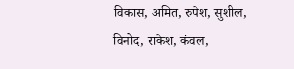विकास, अमित, रुपेश, सुशील, विनोद, राकेश, कंवल,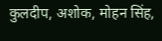कुलदीप, अशोक, मोहन सिंह,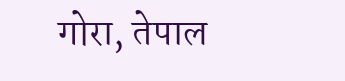गोरा, तेपाल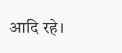आदि रहे।